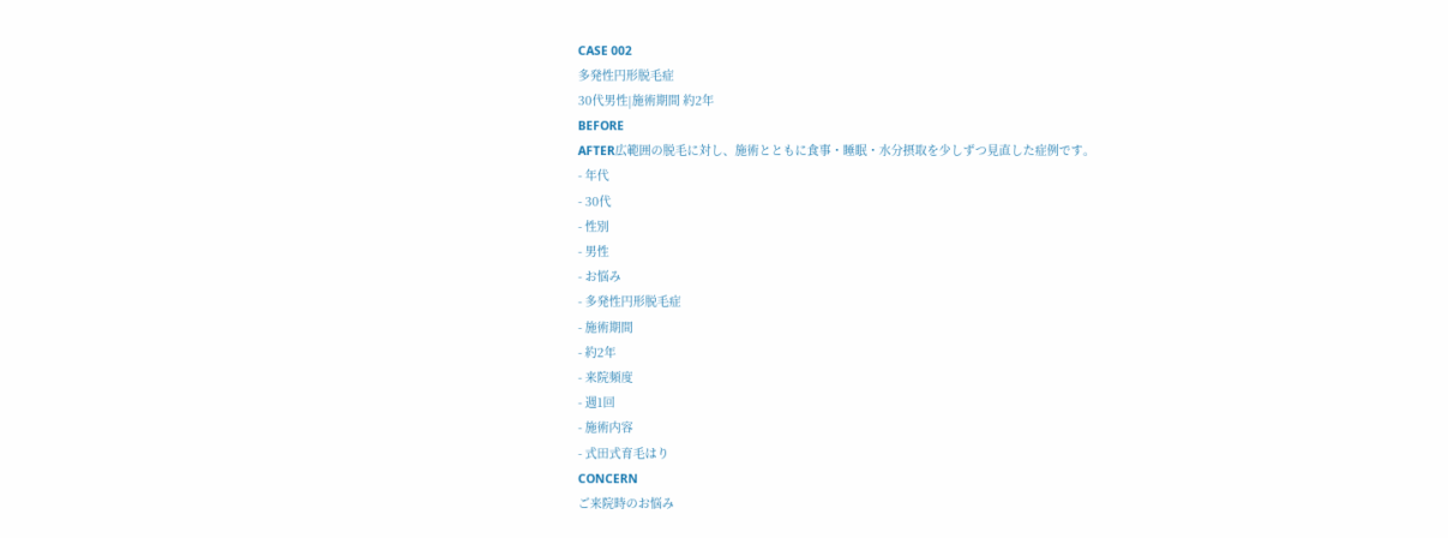CASE 002
多発性円形脱毛症
30代男性|施術期間 約2年
BEFORE
AFTER広範囲の脱毛に対し、施術とともに食事・睡眠・水分摂取を少しずつ見直した症例です。
- 年代
- 30代
- 性別
- 男性
- お悩み
- 多発性円形脱毛症
- 施術期間
- 約2年
- 来院頻度
- 週1回
- 施術内容
- 式田式育毛はり
CONCERN
ご来院時のお悩み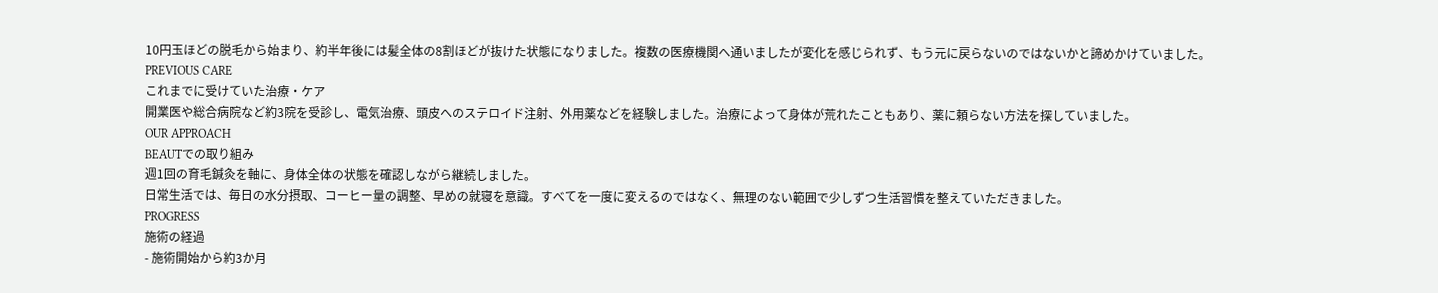10円玉ほどの脱毛から始まり、約半年後には髪全体の8割ほどが抜けた状態になりました。複数の医療機関へ通いましたが変化を感じられず、もう元に戻らないのではないかと諦めかけていました。
PREVIOUS CARE
これまでに受けていた治療・ケア
開業医や総合病院など約3院を受診し、電気治療、頭皮へのステロイド注射、外用薬などを経験しました。治療によって身体が荒れたこともあり、薬に頼らない方法を探していました。
OUR APPROACH
BEAUTでの取り組み
週1回の育毛鍼灸を軸に、身体全体の状態を確認しながら継続しました。
日常生活では、毎日の水分摂取、コーヒー量の調整、早めの就寝を意識。すべてを一度に変えるのではなく、無理のない範囲で少しずつ生活習慣を整えていただきました。
PROGRESS
施術の経過
- 施術開始から約3か月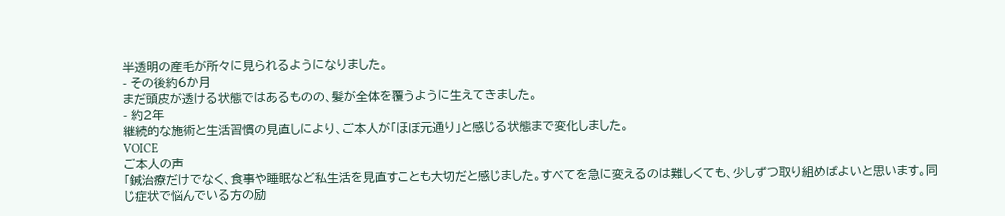半透明の産毛が所々に見られるようになりました。
- その後約6か月
まだ頭皮が透ける状態ではあるものの、髪が全体を覆うように生えてきました。
- 約2年
継続的な施術と生活習慣の見直しにより、ご本人が「ほぼ元通り」と感じる状態まで変化しました。
VOICE
ご本人の声
「鍼治療だけでなく、食事や睡眠など私生活を見直すことも大切だと感じました。すべてを急に変えるのは難しくても、少しずつ取り組めばよいと思います。同じ症状で悩んでいる方の励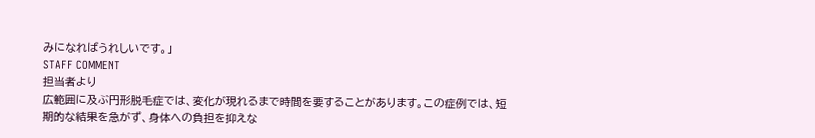みになればうれしいです。」
STAFF COMMENT
担当者より
広範囲に及ぶ円形脱毛症では、変化が現れるまで時間を要することがあります。この症例では、短期的な結果を急がず、身体への負担を抑えな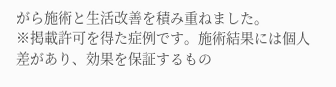がら施術と生活改善を積み重ねました。
※掲載許可を得た症例です。施術結果には個人差があり、効果を保証するもの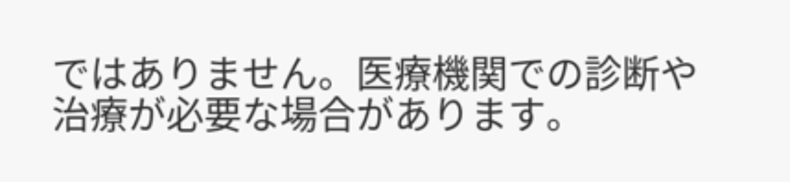ではありません。医療機関での診断や治療が必要な場合があります。